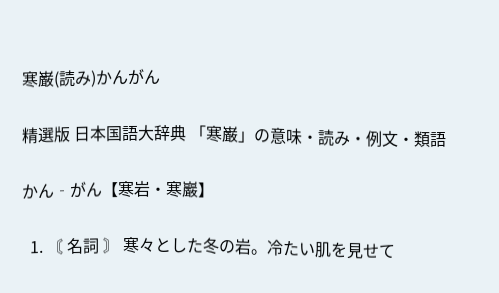寒巌(読み)かんがん

精選版 日本国語大辞典 「寒巌」の意味・読み・例文・類語

かん‐がん【寒岩・寒巖】

  1. 〘 名詞 〙 寒々とした冬の岩。冷たい肌を見せて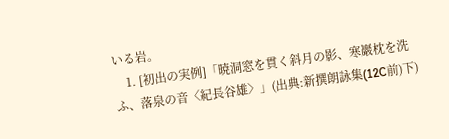いる岩。
    1. [初出の実例]「暁洞窓を貫く斜月の影、寒巖枕を洗ふ、落泉の音〈紀長谷雄〉」(出典:新撰朗詠集(12C前)下)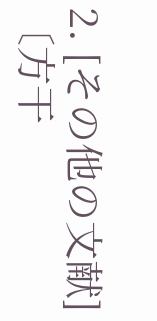2. [その他の文献]〔方干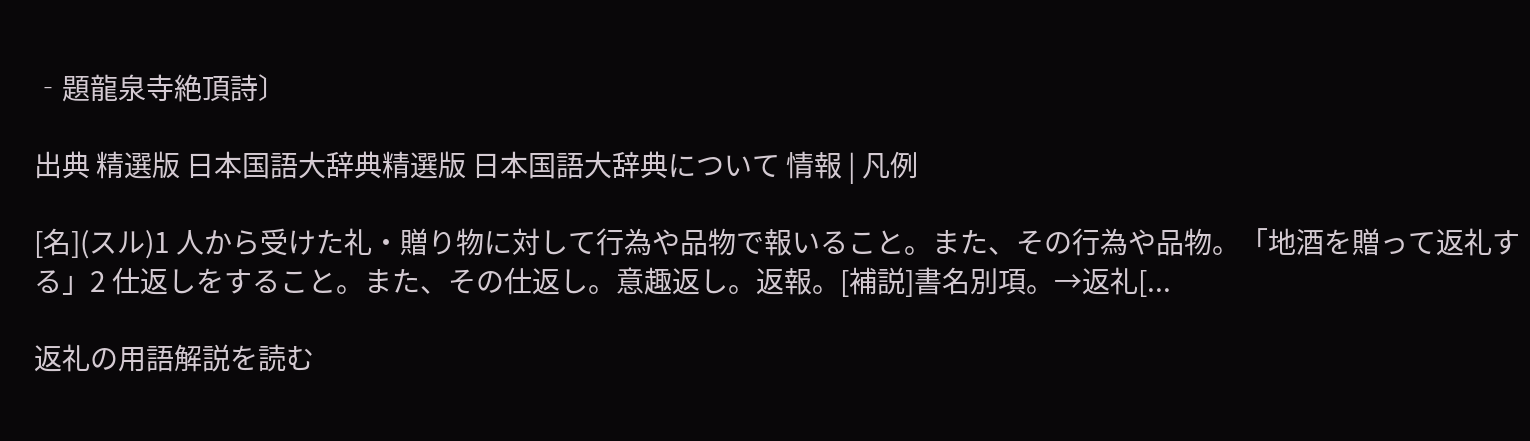‐題龍泉寺絶頂詩〕

出典 精選版 日本国語大辞典精選版 日本国語大辞典について 情報 | 凡例

[名](スル)1 人から受けた礼・贈り物に対して行為や品物で報いること。また、その行為や品物。「地酒を贈って返礼する」2 仕返しをすること。また、その仕返し。意趣返し。返報。[補説]書名別項。→返礼[...

返礼の用語解説を読む